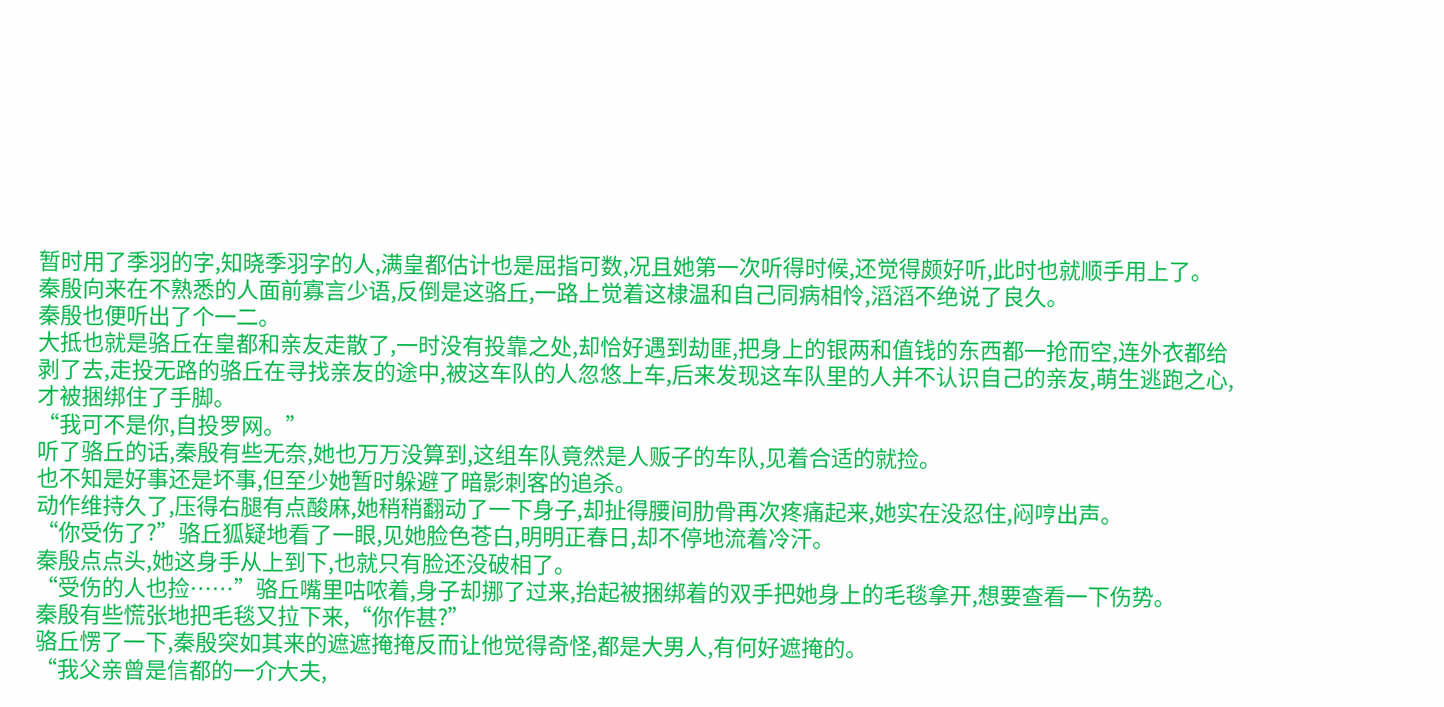暂时用了季羽的字,知晓季羽字的人,满皇都估计也是屈指可数,况且她第一次听得时候,还觉得颇好听,此时也就顺手用上了。
秦殷向来在不熟悉的人面前寡言少语,反倒是这骆丘,一路上觉着这棣温和自己同病相怜,滔滔不绝说了良久。
秦殷也便听出了个一二。
大抵也就是骆丘在皇都和亲友走散了,一时没有投靠之处,却恰好遇到劫匪,把身上的银两和值钱的东西都一抢而空,连外衣都给剥了去,走投无路的骆丘在寻找亲友的途中,被这车队的人忽悠上车,后来发现这车队里的人并不认识自己的亲友,萌生逃跑之心,才被捆绑住了手脚。
“我可不是你,自投罗网。”
听了骆丘的话,秦殷有些无奈,她也万万没算到,这组车队竟然是人贩子的车队,见着合适的就捡。
也不知是好事还是坏事,但至少她暂时躲避了暗影刺客的追杀。
动作维持久了,压得右腿有点酸麻,她稍稍翻动了一下身子,却扯得腰间肋骨再次疼痛起来,她实在没忍住,闷哼出声。
“你受伤了?”骆丘狐疑地看了一眼,见她脸色苍白,明明正春日,却不停地流着冷汗。
秦殷点点头,她这身手从上到下,也就只有脸还没破相了。
“受伤的人也捡……”骆丘嘴里咕哝着,身子却挪了过来,抬起被捆绑着的双手把她身上的毛毯拿开,想要查看一下伤势。
秦殷有些慌张地把毛毯又拉下来,“你作甚?”
骆丘愣了一下,秦殷突如其来的遮遮掩掩反而让他觉得奇怪,都是大男人,有何好遮掩的。
“我父亲曾是信都的一介大夫,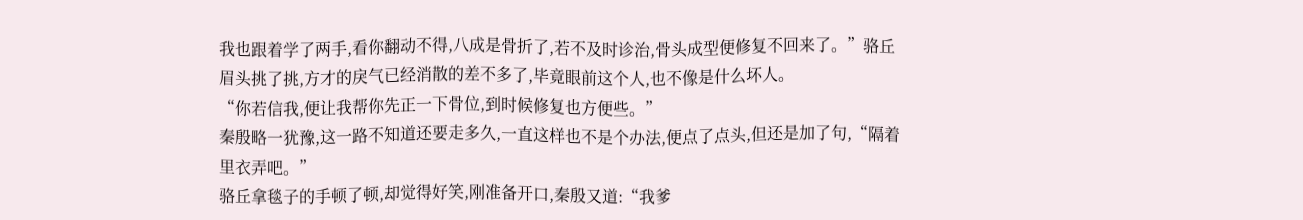我也跟着学了两手,看你翻动不得,八成是骨折了,若不及时诊治,骨头成型便修复不回来了。”骆丘眉头挑了挑,方才的戾气已经消散的差不多了,毕竟眼前这个人,也不像是什么坏人。
“你若信我,便让我帮你先正一下骨位,到时候修复也方便些。”
秦殷略一犹豫,这一路不知道还要走多久,一直这样也不是个办法,便点了点头,但还是加了句,“隔着里衣弄吧。”
骆丘拿毯子的手顿了顿,却觉得好笑,刚准备开口,秦殷又道:“我爹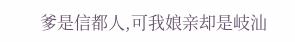爹是信都人,可我娘亲却是岐汕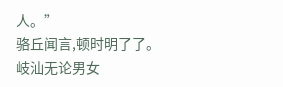人。”
骆丘闻言,顿时明了了。
岐汕无论男女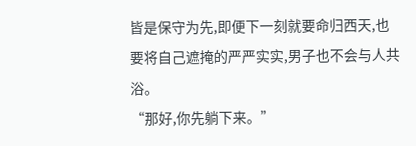皆是保守为先,即便下一刻就要命归西天,也要将自己遮掩的严严实实,男子也不会与人共浴。
“那好,你先躺下来。”